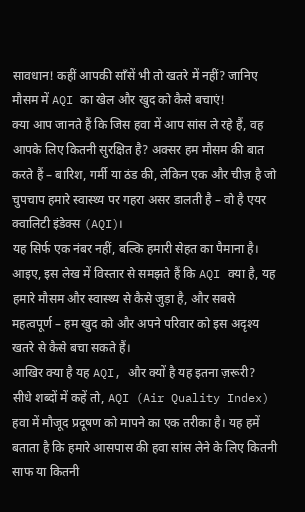सावधान! कहीं आपकी साँसें भी तो खतरे में नहीं? जानिए मौसम में AQI का खेल और खुद को कैसे बचाएं!
क्या आप जानते हैं कि जिस हवा में आप सांस ले रहे हैं, वह आपके लिए कितनी सुरक्षित है? अक्सर हम मौसम की बात करते हैं – बारिश, गर्मी या ठंड की, लेकिन एक और चीज़ है जो चुपचाप हमारे स्वास्थ्य पर गहरा असर डालती है – वो है एयर क्वालिटी इंडेक्स (AQI)।
यह सिर्फ एक नंबर नहीं, बल्कि हमारी सेहत का पैमाना है। आइए, इस लेख में विस्तार से समझते हैं कि AQI क्या है, यह हमारे मौसम और स्वास्थ्य से कैसे जुड़ा है, और सबसे महत्वपूर्ण – हम खुद को और अपने परिवार को इस अदृश्य खतरे से कैसे बचा सकते हैं।
आखिर क्या है यह AQI, और क्यों है यह इतना ज़रूरी?
सीधे शब्दों में कहें तो, AQI (Air Quality Index) हवा में मौजूद प्रदूषण को मापने का एक तरीका है। यह हमें बताता है कि हमारे आसपास की हवा सांस लेने के लिए कितनी साफ या कितनी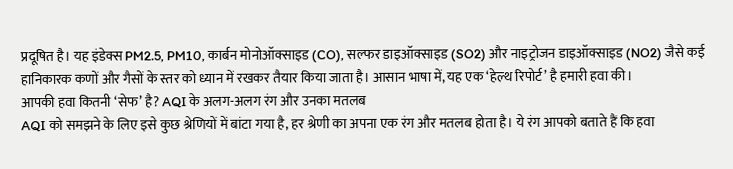प्रदूषित है। यह इंडेक्स PM2.5, PM10, कार्बन मोनोऑक्साइड (CO), सल्फर डाइऑक्साइड (SO2) और नाइट्रोजन डाइऑक्साइड (NO2) जैसे कई हानिकारक कणों और गैसों के स्तर को ध्यान में रखकर तैयार किया जाता है। आसान भाषा में, यह एक ‘हेल्थ रिपोर्ट’ है हमारी हवा की।
आपकी हवा कितनी ‘सेफ’ है? AQI के अलग-अलग रंग और उनका मतलब
AQI को समझने के लिए इसे कुछ श्रेणियों में बांटा गया है, हर श्रेणी का अपना एक रंग और मतलब होता है। ये रंग आपको बताते हैं कि हवा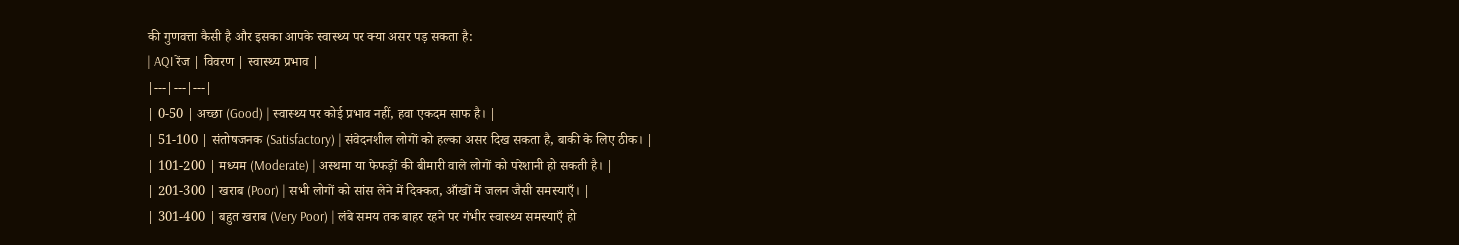की गुणवत्ता कैसी है और इसका आपके स्वास्थ्य पर क्या असर पड़ सकता है:
| AQI रेंज | विवरण | स्वास्थ्य प्रभाव |
|---|---|---|
| 0-50 | अच्छा (Good) | स्वास्थ्य पर कोई प्रभाव नहीं, हवा एकदम साफ है। |
| 51-100 | संतोषजनक (Satisfactory) | संवेदनशील लोगों को हल्का असर दिख सकता है, बाकी के लिए ठीक। |
| 101-200 | मध्यम (Moderate) | अस्थमा या फेफड़ों की बीमारी वाले लोगों को परेशानी हो सकती है। |
| 201-300 | खराब (Poor) | सभी लोगों को सांस लेने में दिक्कत, आँखों में जलन जैसी समस्याएँ। |
| 301-400 | बहुत खराब (Very Poor) | लंबे समय तक बाहर रहने पर गंभीर स्वास्थ्य समस्याएँ हो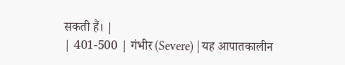सकती हैं। |
| 401-500 | गंभीर (Severe) | यह आपातकालीन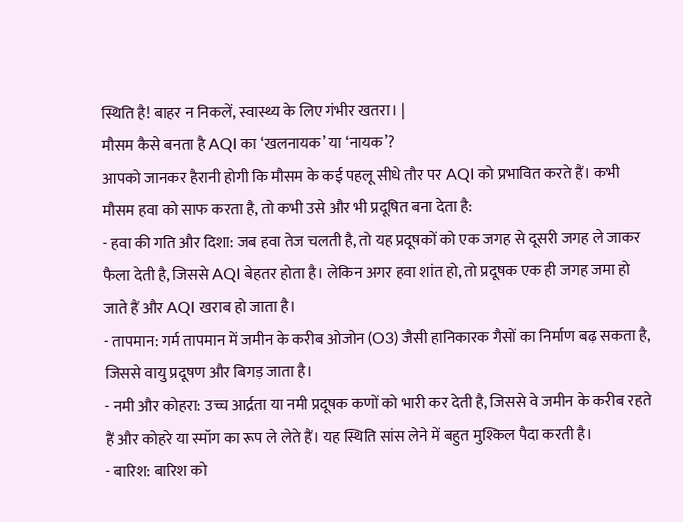स्थिति है! बाहर न निकलें, स्वास्थ्य के लिए गंभीर खतरा। |
मौसम कैसे बनता है AQI का ‘खलनायक’ या ‘नायक’?
आपको जानकर हैरानी होगी कि मौसम के कई पहलू सीधे तौर पर AQI को प्रभावित करते हैं। कभी मौसम हवा को साफ करता है, तो कभी उसे और भी प्रदूषित बना देता है:
- हवा की गति और दिशा: जब हवा तेज चलती है, तो यह प्रदूषकों को एक जगह से दूसरी जगह ले जाकर फैला देती है, जिससे AQI बेहतर होता है। लेकिन अगर हवा शांत हो, तो प्रदूषक एक ही जगह जमा हो जाते हैं और AQI खराब हो जाता है।
- तापमान: गर्म तापमान में जमीन के करीब ओजोन (O3) जैसी हानिकारक गैसों का निर्माण बढ़ सकता है, जिससे वायु प्रदूषण और बिगड़ जाता है।
- नमी और कोहरा: उच्च आर्द्रता या नमी प्रदूषक कणों को भारी कर देती है, जिससे वे जमीन के करीब रहते हैं और कोहरे या स्मॉग का रूप ले लेते हैं। यह स्थिति सांस लेने में बहुत मुश्किल पैदा करती है।
- बारिश: बारिश को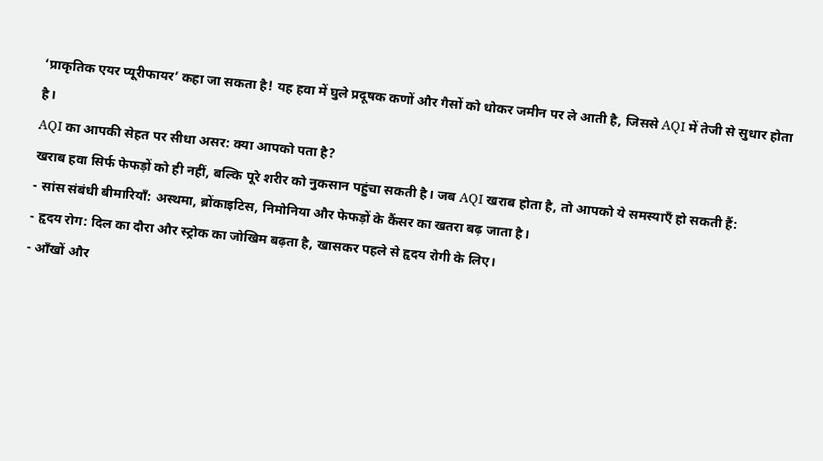‘प्राकृतिक एयर प्यूरीफायर’ कहा जा सकता है! यह हवा में घुले प्रदूषक कणों और गैसों को धोकर जमीन पर ले आती है, जिससे AQI में तेजी से सुधार होता है।
AQI का आपकी सेहत पर सीधा असर: क्या आपको पता है?
खराब हवा सिर्फ फेफड़ों को ही नहीं, बल्कि पूरे शरीर को नुकसान पहुंचा सकती है। जब AQI खराब होता है, तो आपको ये समस्याएँ हो सकती हैं:
- सांस संबंधी बीमारियाँ: अस्थमा, ब्रोंकाइटिस, निमोनिया और फेफड़ों के कैंसर का खतरा बढ़ जाता है।
- हृदय रोग: दिल का दौरा और स्ट्रोक का जोखिम बढ़ता है, खासकर पहले से हृदय रोगी के लिए।
- आँखों और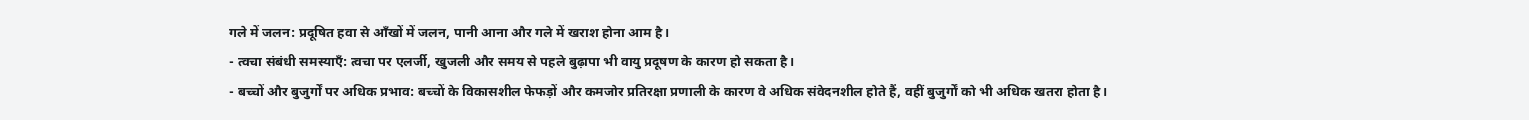गले में जलन: प्रदूषित हवा से आँखों में जलन, पानी आना और गले में खराश होना आम है।
- त्वचा संबंधी समस्याएँ: त्वचा पर एलर्जी, खुजली और समय से पहले बुढ़ापा भी वायु प्रदूषण के कारण हो सकता है।
- बच्चों और बुजुर्गों पर अधिक प्रभाव: बच्चों के विकासशील फेफड़ों और कमजोर प्रतिरक्षा प्रणाली के कारण वे अधिक संवेदनशील होते हैं, वहीं बुजुर्गों को भी अधिक खतरा होता है।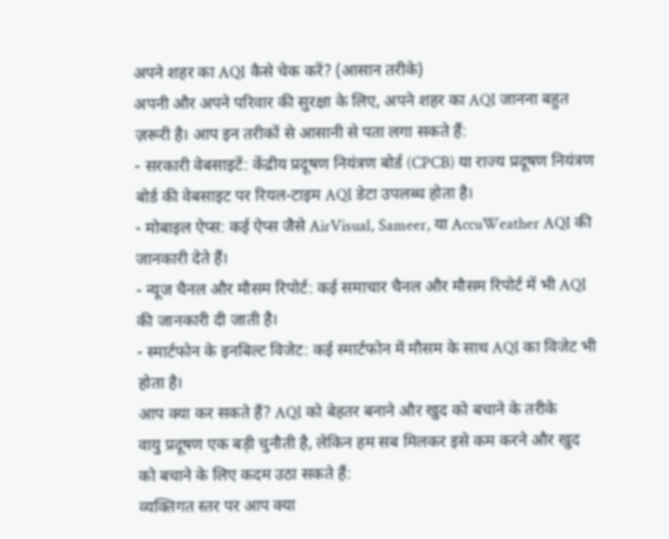अपने शहर का AQI कैसे चेक करें? (आसान तरीके)
अपनी और अपने परिवार की सुरक्षा के लिए, अपने शहर का AQI जानना बहुत ज़रूरी है। आप इन तरीकों से आसानी से पता लगा सकते हैं:
- सरकारी वेबसाइटें: केंद्रीय प्रदूषण नियंत्रण बोर्ड (CPCB) या राज्य प्रदूषण नियंत्रण बोर्ड की वेबसाइट पर रियल-टाइम AQI डेटा उपलब्ध होता है।
- मोबाइल ऐप्स: कई ऐप्स जैसे AirVisual, Sameer, या AccuWeather AQI की जानकारी देते हैं।
- न्यूज चैनल और मौसम रिपोर्ट: कई समाचार चैनल और मौसम रिपोर्ट में भी AQI की जानकारी दी जाती है।
- स्मार्टफोन के इनबिल्ट विजेट: कई स्मार्टफोन में मौसम के साथ AQI का विजेट भी होता है।
आप क्या कर सकते हैं? AQI को बेहतर बनाने और खुद को बचाने के तरीके
वायु प्रदूषण एक बड़ी चुनौती है, लेकिन हम सब मिलकर इसे कम करने और खुद को बचाने के लिए कदम उठा सकते हैं:
व्यक्तिगत स्तर पर आप क्या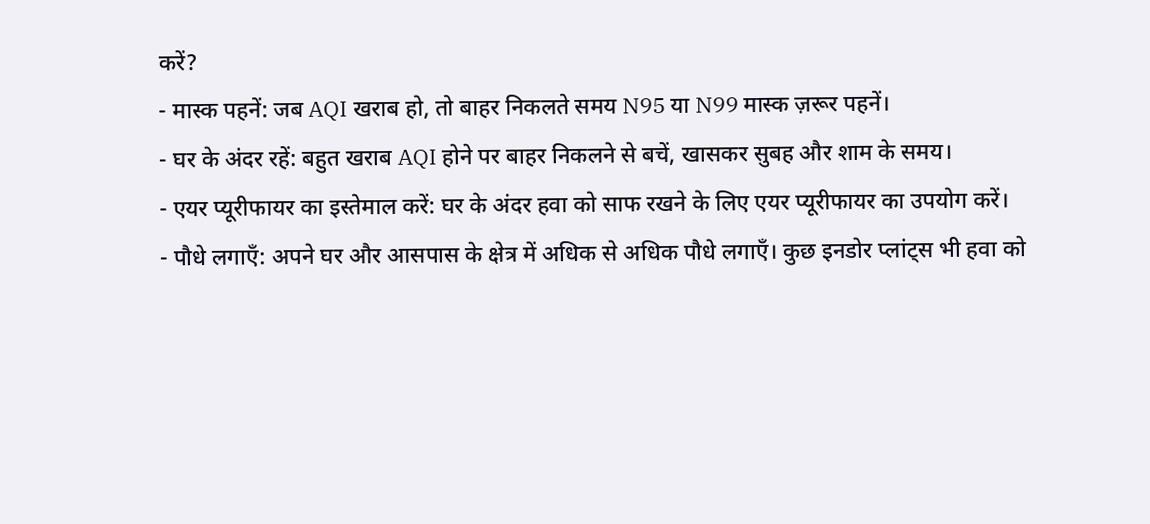करें?
- मास्क पहनें: जब AQI खराब हो, तो बाहर निकलते समय N95 या N99 मास्क ज़रूर पहनें।
- घर के अंदर रहें: बहुत खराब AQI होने पर बाहर निकलने से बचें, खासकर सुबह और शाम के समय।
- एयर प्यूरीफायर का इस्तेमाल करें: घर के अंदर हवा को साफ रखने के लिए एयर प्यूरीफायर का उपयोग करें।
- पौधे लगाएँ: अपने घर और आसपास के क्षेत्र में अधिक से अधिक पौधे लगाएँ। कुछ इनडोर प्लांट्स भी हवा को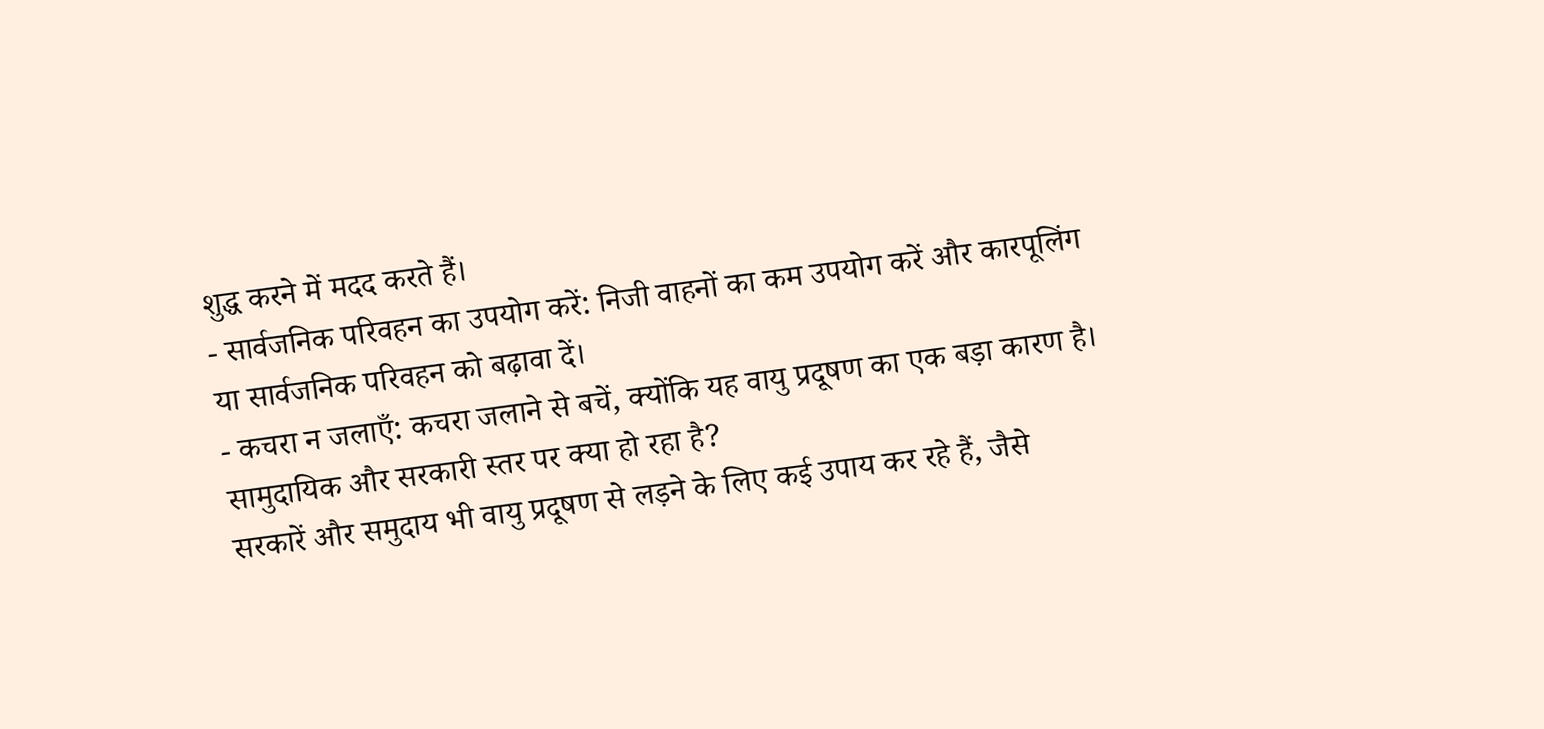शुद्ध करने में मदद करते हैं।
- सार्वजनिक परिवहन का उपयोग करें: निजी वाहनों का कम उपयोग करें और कारपूलिंग या सार्वजनिक परिवहन को बढ़ावा दें।
- कचरा न जलाएँ: कचरा जलाने से बचें, क्योंकि यह वायु प्रदूषण का एक बड़ा कारण है।
सामुदायिक और सरकारी स्तर पर क्या हो रहा है?
सरकारें और समुदाय भी वायु प्रदूषण से लड़ने के लिए कई उपाय कर रहे हैं, जैसे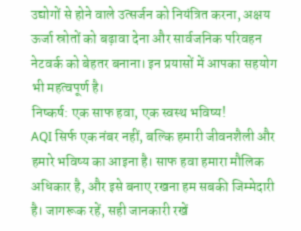उद्योगों से होने वाले उत्सर्जन को नियंत्रित करना, अक्षय ऊर्जा स्रोतों को बढ़ावा देना और सार्वजनिक परिवहन नेटवर्क को बेहतर बनाना। इन प्रयासों में आपका सहयोग भी महत्वपूर्ण है।
निष्कर्ष: एक साफ हवा, एक स्वस्थ भविष्य!
AQI सिर्फ एक नंबर नहीं, बल्कि हमारी जीवनशैली और हमारे भविष्य का आइना है। साफ हवा हमारा मौलिक अधिकार है, और इसे बनाए रखना हम सबकी जिम्मेदारी है। जागरूक रहें, सही जानकारी रखें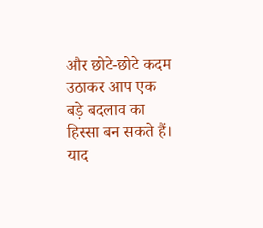और छोटे-छोटे कदम उठाकर आप एक बड़े बदलाव का हिस्सा बन सकते हैं। याद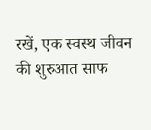रखें, एक स्वस्थ जीवन की शुरुआत साफ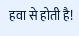हवा से होती है!